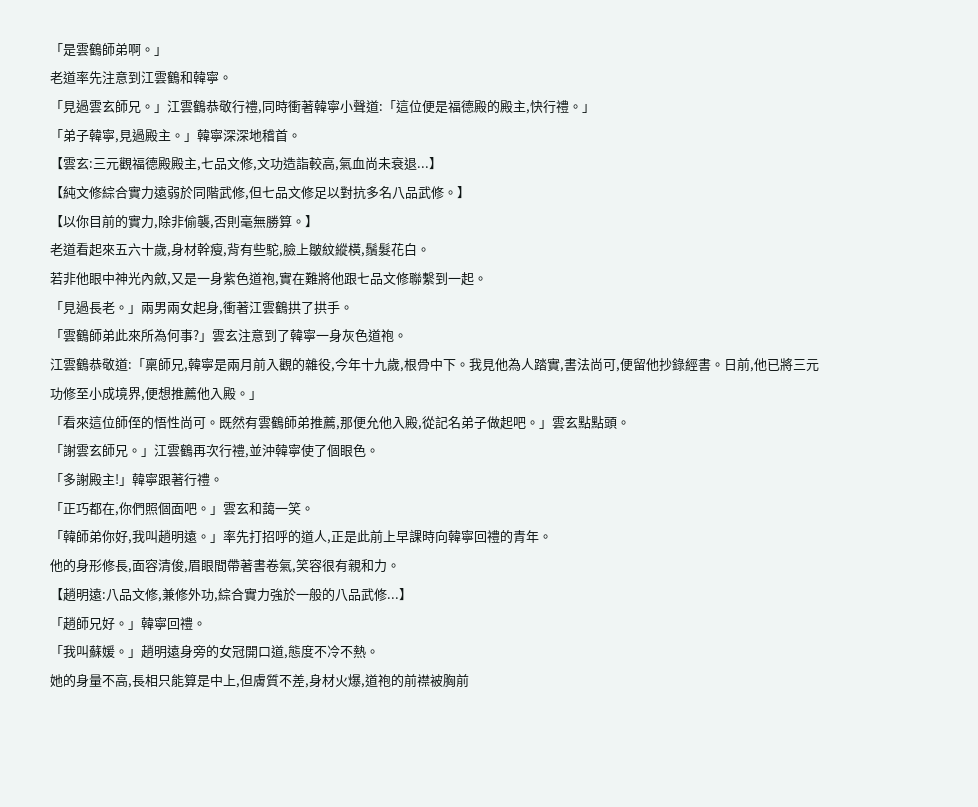「是雲鶴師弟啊。」
老道率先注意到江雲鶴和韓寧。
「見過雲玄師兄。」江雲鶴恭敬行禮,同時衝著韓寧小聲道:「這位便是福德殿的殿主,快行禮。」
「弟子韓寧,見過殿主。」韓寧深深地稽首。
【雲玄:三元觀福德殿殿主,七品文修,文功造詣較高,氣血尚未衰退...】
【純文修綜合實力遠弱於同階武修,但七品文修足以對抗多名八品武修。】
【以你目前的實力,除非偷襲,否則毫無勝算。】
老道看起來五六十歲,身材幹瘦,背有些駝,臉上皺紋縱橫,鬚髮花白。
若非他眼中神光內斂,又是一身紫色道袍,實在難將他跟七品文修聯繫到一起。
「見過長老。」兩男兩女起身,衝著江雲鶴拱了拱手。
「雲鶴師弟此來所為何事?」雲玄注意到了韓寧一身灰色道袍。
江雲鶴恭敬道:「稟師兄,韓寧是兩月前入觀的雜役,今年十九歲,根骨中下。我見他為人踏實,書法尚可,便留他抄錄經書。日前,他已將三元功修至小成境界,便想推薦他入殿。」
「看來這位師侄的悟性尚可。既然有雲鶴師弟推薦,那便允他入殿,從記名弟子做起吧。」雲玄點點頭。
「謝雲玄師兄。」江雲鶴再次行禮,並沖韓寧使了個眼色。
「多謝殿主!」韓寧跟著行禮。
「正巧都在,你們照個面吧。」雲玄和藹一笑。
「韓師弟你好,我叫趙明遠。」率先打招呼的道人,正是此前上早課時向韓寧回禮的青年。
他的身形修長,面容清俊,眉眼間帶著書卷氣,笑容很有親和力。
【趙明遠:八品文修,兼修外功,綜合實力強於一般的八品武修...】
「趙師兄好。」韓寧回禮。
「我叫蘇媛。」趙明遠身旁的女冠開口道,態度不冷不熱。
她的身量不高,長相只能算是中上,但膚質不差,身材火爆,道袍的前襟被胸前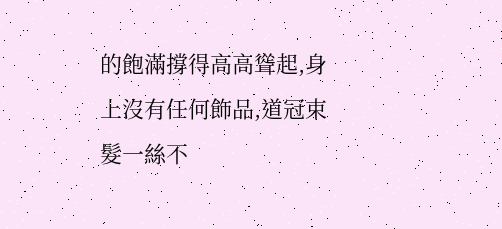的飽滿撐得高高聳起,身上沒有任何飾品,道冠束髮一絲不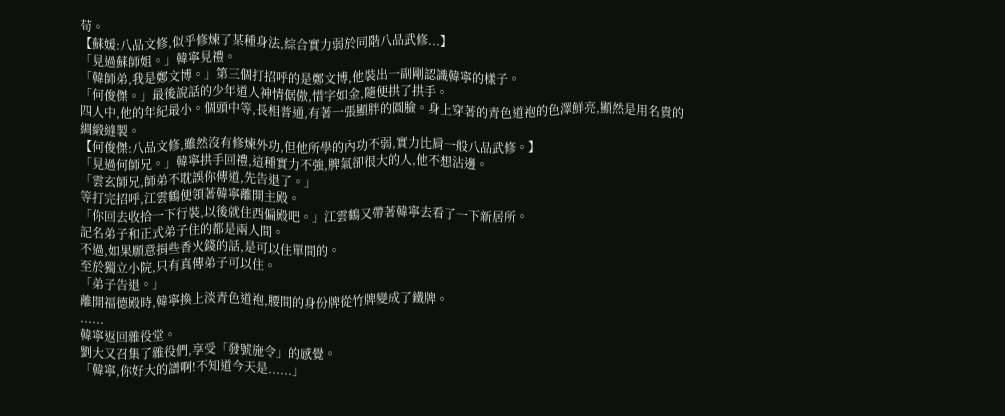苟。
【蘇媛:八品文修,似乎修煉了某種身法,綜合實力弱於同階八品武修...】
「見過蘇師姐。」韓寧見禮。
「韓師弟,我是鄭文博。」第三個打招呼的是鄭文博,他裝出一副剛認識韓寧的樣子。
「何俊傑。」最後說話的少年道人神情倨傲,惜字如金,隨便拱了拱手。
四人中,他的年紀最小。個頭中等,長相普通,有著一張顯胖的圓臉。身上穿著的青色道袍的色澤鮮亮,顯然是用名貴的綢緞縫製。
【何俊傑:八品文修,雖然沒有修煉外功,但他所學的內功不弱,實力比肩一般八品武修。】
「見過何師兄。」韓寧拱手回禮,這種實力不強,脾氣卻很大的人,他不想沾邊。
「雲玄師兄,師弟不耽誤你傳道,先告退了。」
等打完招呼,江雲鶴便領著韓寧離開主殿。
「你回去收拾一下行裝,以後就住西偏殿吧。」江雲鶴又帶著韓寧去看了一下新居所。
記名弟子和正式弟子住的都是兩人間。
不過,如果願意捐些香火錢的話,是可以住單間的。
至於獨立小院,只有真傳弟子可以住。
「弟子告退。」
離開福德殿時,韓寧換上淡青色道袍,腰間的身份牌從竹牌變成了鐵牌。
......
韓寧返回雜役堂。
劉大又召集了雜役們,享受「發號施令」的感覺。
「韓寧,你好大的譜啊!不知道今天是......」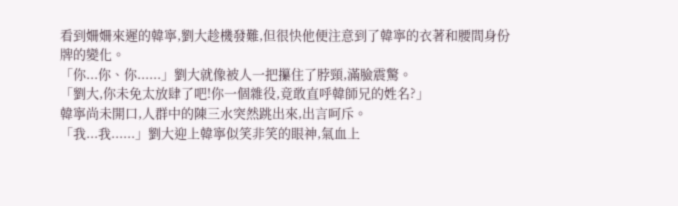看到姍姍來遲的韓寧,劉大趁機發難,但很快他便注意到了韓寧的衣著和腰間身份牌的變化。
「你...你、你......」劉大就像被人一把攥住了脖頸,滿臉震驚。
「劉大,你未免太放肆了吧!你一個雜役,竟敢直呼韓師兄的姓名?」
韓寧尚未開口,人群中的陳三水突然跳出來,出言呵斥。
「我...我......」劉大迎上韓寧似笑非笑的眼神,氣血上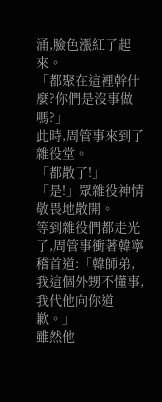涌,臉色漲紅了起來。
「都聚在這裡幹什麼?你們是沒事做嗎?」
此時,周管事來到了雜役堂。
「都散了!」
「是!」眾雜役神情敬畏地散開。
等到雜役們都走光了,周管事衝著韓寧稽首道:「韓師弟,我這個外甥不懂事,我代他向你道歉。」
雖然他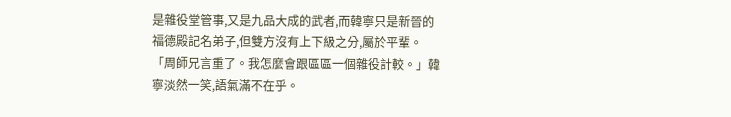是雜役堂管事,又是九品大成的武者,而韓寧只是新晉的福德殿記名弟子,但雙方沒有上下級之分,屬於平輩。
「周師兄言重了。我怎麼會跟區區一個雜役計較。」韓寧淡然一笑,語氣滿不在乎。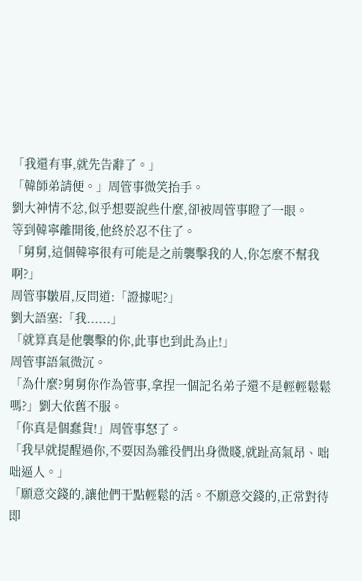「我還有事,就先告辭了。」
「韓師弟請便。」周管事微笑抬手。
劉大神情不忿,似乎想要說些什麼,卻被周管事瞪了一眼。
等到韓寧離開後,他終於忍不住了。
「舅舅,這個韓寧很有可能是之前襲擊我的人,你怎麼不幫我啊?」
周管事皺眉,反問道:「證據呢?」
劉大語塞:「我......」
「就算真是他襲擊的你,此事也到此為止!」
周管事語氣微沉。
「為什麼?舅舅你作為管事,拿捏一個記名弟子還不是輕輕鬆鬆嗎?」劉大依舊不服。
「你真是個蠢貨!」周管事怒了。
「我早就提醒過你,不要因為雜役們出身微賤,就趾高氣昂、咄咄逼人。」
「願意交錢的,讓他們干點輕鬆的活。不願意交錢的,正常對待即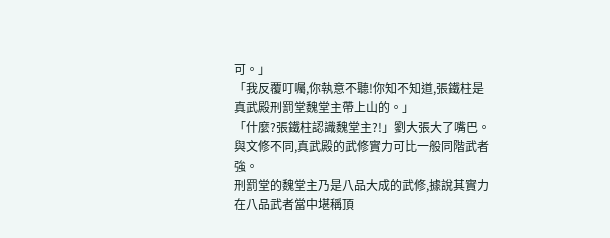可。」
「我反覆叮囑,你執意不聽!你知不知道,張鐵柱是真武殿刑罰堂魏堂主帶上山的。」
「什麼?張鐵柱認識魏堂主?!」劉大張大了嘴巴。
與文修不同,真武殿的武修實力可比一般同階武者強。
刑罰堂的魏堂主乃是八品大成的武修,據說其實力在八品武者當中堪稱頂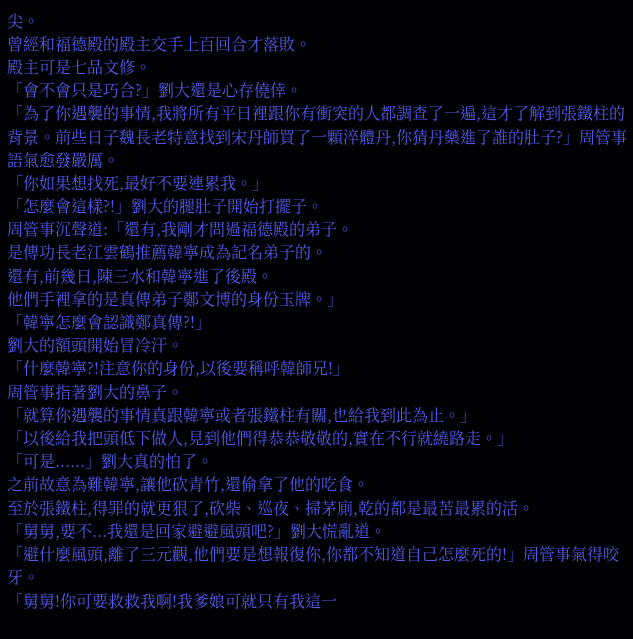尖。
曾經和福德殿的殿主交手上百回合才落敗。
殿主可是七品文修。
「會不會只是巧合?」劉大還是心存僥倖。
「為了你遇襲的事情,我將所有平日裡跟你有衝突的人都調查了一遍,這才了解到張鐵柱的背景。前些日子魏長老特意找到宋丹師買了一顆淬體丹,你猜丹藥進了誰的肚子?」周管事語氣愈發嚴厲。
「你如果想找死,最好不要連累我。」
「怎麼會這樣?!」劉大的腿肚子開始打擺子。
周管事沉聲道:「還有,我剛才問過福德殿的弟子。
是傳功長老江雲鶴推薦韓寧成為記名弟子的。
還有,前幾日,陳三水和韓寧進了後殿。
他們手裡拿的是真傳弟子鄭文博的身份玉牌。」
「韓寧怎麼會認識鄭真傳?!」
劉大的額頭開始冒冷汗。
「什麼韓寧?!注意你的身份,以後要稱呼韓師兄!」
周管事指著劉大的鼻子。
「就算你遇襲的事情真跟韓寧或者張鐵柱有關,也給我到此為止。」
「以後給我把頭低下做人,見到他們得恭恭敬敬的,實在不行就繞路走。」
「可是......」劉大真的怕了。
之前故意為難韓寧,讓他砍青竹,還偷拿了他的吃食。
至於張鐵柱,得罪的就更狠了,砍柴、巡夜、掃茅廁,乾的都是最苦最累的活。
「舅舅,要不...我還是回家避避風頭吧?」劉大慌亂道。
「避什麼風頭,離了三元觀,他們要是想報復你,你都不知道自己怎麼死的!」周管事氣得咬牙。
「舅舅!你可要救救我啊!我爹娘可就只有我這一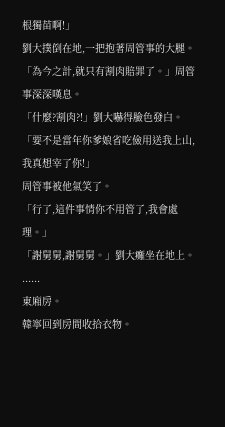根獨苗啊!」
劉大撲倒在地,一把抱著周管事的大腿。
「為今之計,就只有割肉賠罪了。」周管事深深嘆息。
「什麼?割肉?!」劉大嚇得臉色發白。
「要不是當年你爹娘省吃儉用送我上山,我真想宰了你!」
周管事被他氣笑了。
「行了,這件事情你不用管了,我會處理。」
「謝舅舅,謝舅舅。」劉大癱坐在地上。
......
東廂房。
韓寧回到房間收拾衣物。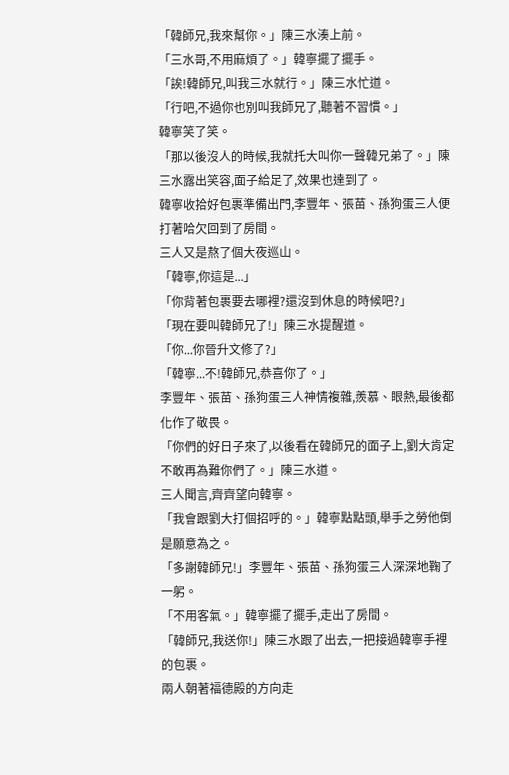「韓師兄,我來幫你。」陳三水湊上前。
「三水哥,不用麻煩了。」韓寧擺了擺手。
「誒!韓師兄,叫我三水就行。」陳三水忙道。
「行吧,不過你也別叫我師兄了,聽著不習慣。」
韓寧笑了笑。
「那以後沒人的時候,我就托大叫你一聲韓兄弟了。」陳三水露出笑容,面子給足了,效果也達到了。
韓寧收拾好包裹準備出門,李豐年、張苗、孫狗蛋三人便打著哈欠回到了房間。
三人又是熬了個大夜巡山。
「韓寧,你這是...」
「你背著包裹要去哪裡?還沒到休息的時候吧?」
「現在要叫韓師兄了!」陳三水提醒道。
「你...你晉升文修了?」
「韓寧...不!韓師兄,恭喜你了。」
李豐年、張苗、孫狗蛋三人神情複雜,羨慕、眼熱,最後都化作了敬畏。
「你們的好日子來了,以後看在韓師兄的面子上,劉大肯定不敢再為難你們了。」陳三水道。
三人聞言,齊齊望向韓寧。
「我會跟劉大打個招呼的。」韓寧點點頭,舉手之勞他倒是願意為之。
「多謝韓師兄!」李豐年、張苗、孫狗蛋三人深深地鞠了一躬。
「不用客氣。」韓寧擺了擺手,走出了房間。
「韓師兄,我送你!」陳三水跟了出去,一把接過韓寧手裡的包裹。
兩人朝著福德殿的方向走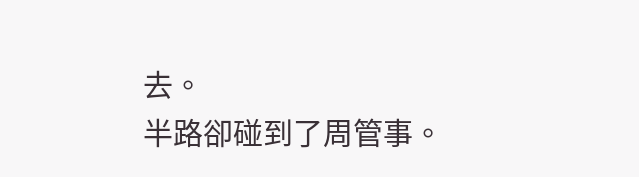去。
半路卻碰到了周管事。